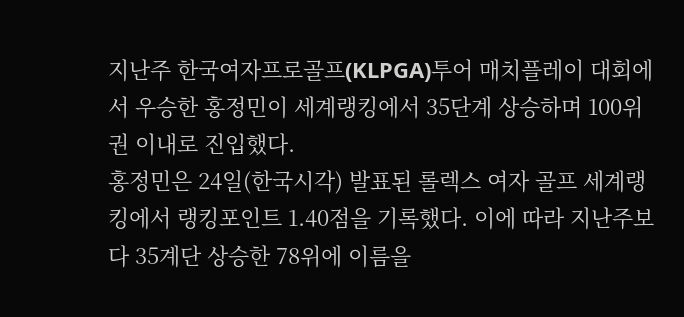지난주 한국여자프로골프(KLPGA)투어 매치플레이 대회에서 우승한 홍정민이 세계랭킹에서 35단계 상승하며 100위권 이내로 진입했다.
홍정민은 24일(한국시각) 발표된 롤렉스 여자 골프 세계랭킹에서 랭킹포인트 1.40점을 기록했다. 이에 따라 지난주보다 35계단 상승한 78위에 이름을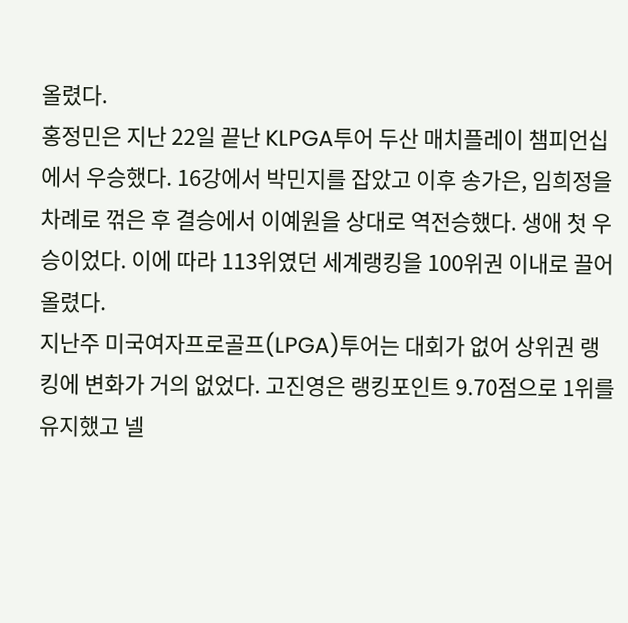올렸다.
홍정민은 지난 22일 끝난 KLPGA투어 두산 매치플레이 챔피언십에서 우승했다. 16강에서 박민지를 잡았고 이후 송가은, 임희정을 차례로 꺾은 후 결승에서 이예원을 상대로 역전승했다. 생애 첫 우승이었다. 이에 따라 113위였던 세계랭킹을 100위권 이내로 끌어올렸다.
지난주 미국여자프로골프(LPGA)투어는 대회가 없어 상위권 랭킹에 변화가 거의 없었다. 고진영은 랭킹포인트 9.70점으로 1위를 유지했고 넬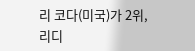리 코다(미국)가 2위, 리디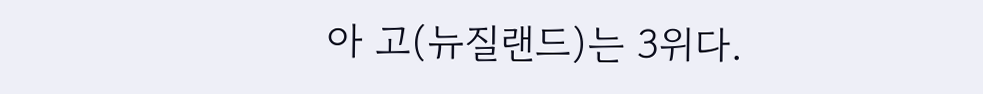아 고(뉴질랜드)는 3위다.